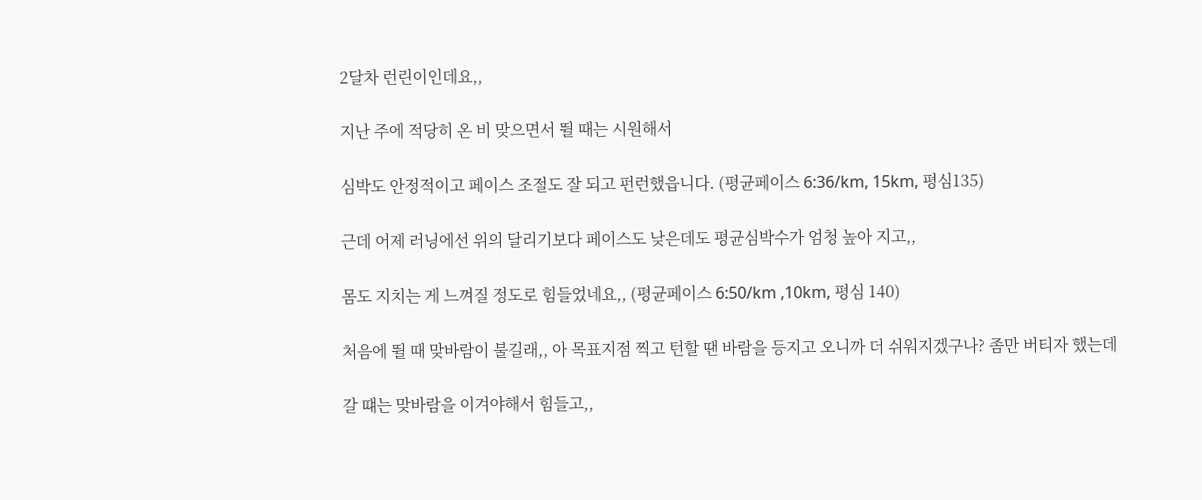2달차 런린이인데요,,

지난 주에 적당히 온 비 맞으면서 뛸 때는 시원해서

심박도 안정적이고 페이스 조절도 잘 되고 펀런했읍니다. (평균페이스 6:36/km, 15km, 평심135)

근데 어제 러닝에선 위의 달리기보다 페이스도 낮은데도 평균심박수가 엄청 높아 지고,,

몸도 지치는 게 느껴질 정도로 힘들었네요,, (평균페이스 6:50/km ,10km, 평심 140)

처음에 뛸 때 맞바람이 불길래,, 아 목표지점 찍고 턴할 땐 바람을 등지고 오니까 더 쉬워지겠구나? 좀만 버티자 했는데

갈 떄는 맞바람을 이겨야해서 힘들고,,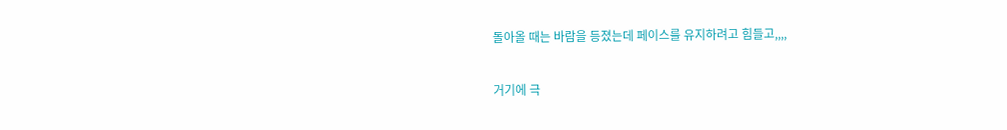돌아올 때는 바람을 등졌는데 페이스를 유지하려고 힘들고,,,,

거기에 극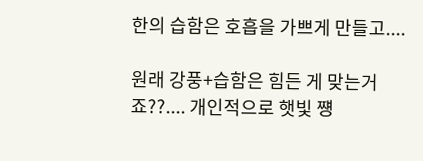한의 습함은 호흡을 가쁘게 만들고....

원래 강풍+습함은 힘든 게 맞는거죠??.... 개인적으로 햇빛 쩅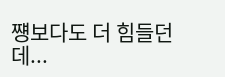쩅보다도 더 힘들던데...